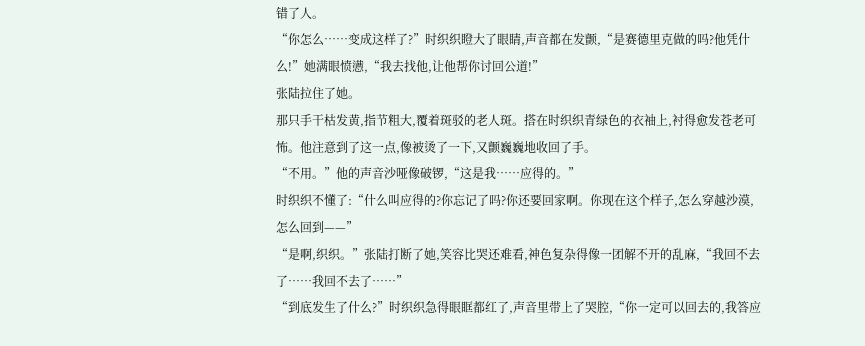错了人。
“你怎么……变成这样了?”时织织瞪大了眼睛,声音都在发颤,“是赛德里克做的吗?他凭什么!”她满眼愤懑,“我去找他,让他帮你讨回公道!”
张陆拉住了她。
那只手干枯发黄,指节粗大,覆着斑驳的老人斑。搭在时织织青绿色的衣袖上,衬得愈发苍老可怖。他注意到了这一点,像被烫了一下,又颤巍巍地收回了手。
“不用。”他的声音沙哑像破锣,“这是我……应得的。”
时织织不懂了:“什么叫应得的?你忘记了吗?你还要回家啊。你现在这个样子,怎么穿越沙漠,怎么回到——”
“是啊,织织。”张陆打断了她,笑容比哭还难看,神色复杂得像一团解不开的乱麻,“我回不去了……我回不去了……”
“到底发生了什么?”时织织急得眼眶都红了,声音里带上了哭腔,“你一定可以回去的,我答应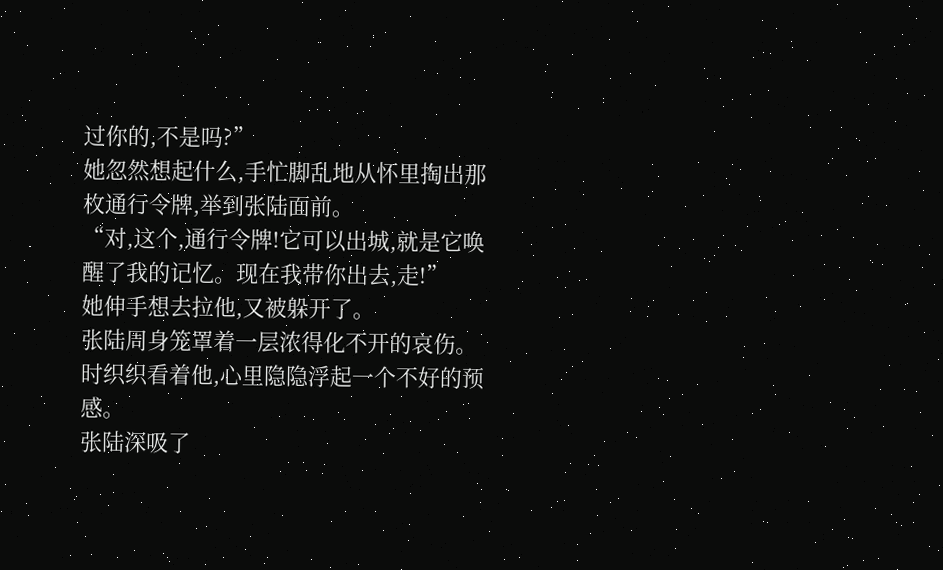过你的,不是吗?”
她忽然想起什么,手忙脚乱地从怀里掏出那枚通行令牌,举到张陆面前。
“对,这个,通行令牌!它可以出城,就是它唤醒了我的记忆。现在我带你出去,走!”
她伸手想去拉他,又被躲开了。
张陆周身笼罩着一层浓得化不开的哀伤。时织织看着他,心里隐隐浮起一个不好的预感。
张陆深吸了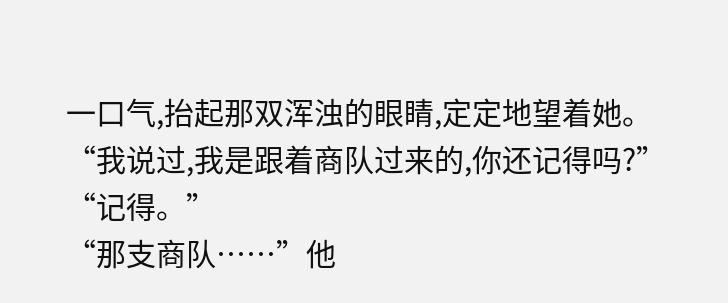一口气,抬起那双浑浊的眼睛,定定地望着她。
“我说过,我是跟着商队过来的,你还记得吗?”
“记得。”
“那支商队……”他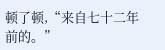顿了顿,“来自七十二年前的。”